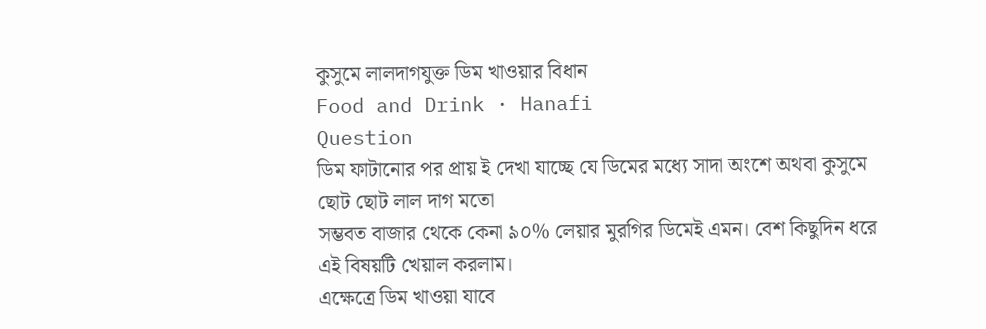কুসুমে লালদাগযুক্ত ডিম খাওয়ার বিধান
Food and Drink · Hanafi
Question
ডিম ফাটানোর পর প্রায় ই দেখা যাচ্ছে যে ডিমের মধ্যে সাদা অংশে অথবা কুসুমে ছোট ছোট লাল দাগ মতো
সম্ভবত বাজার থেকে কেনা ৯০% লেয়ার মুরগির ডিমেই এমন। বেশ কিছুদিন ধরে এই বিষয়টি খেয়াল করলাম।
এক্ষেত্রে ডিম খাওয়া যাবে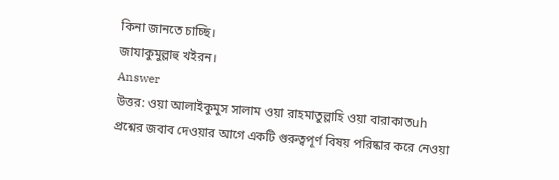কিনা জানতে চাচ্ছি।
জাযাকুমুল্লাহু খইরন।
Answer
উত্তর: ওয়া আলাইকুমুস সালাম ওয়া রাহমাতুল্লাহি ওয়া বারাকাতuh
প্রশ্নের জবাব দেওয়ার আগে একটি গুরুত্বপূর্ণ বিষয় পরিষ্কার করে নেওয়া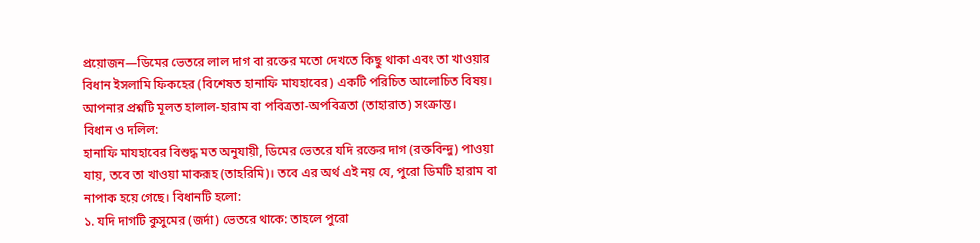প্রয়োজন—ডিমের ভেতরে লাল দাগ বা রক্তের মতো দেখতে কিছু থাকা এবং তা খাওয়ার বিধান ইসলামি ফিকহের (বিশেষত হানাফি মাযহাবের) একটি পরিচিত আলোচিত বিষয়। আপনার প্রশ্নটি মূলত হালাল-হারাম বা পবিত্রতা-অপবিত্রতা (তাহারাত) সংক্রান্ত।
বিধান ও দলিল:
হানাফি মাযহাবের বিশুদ্ধ মত অনুযায়ী, ডিমের ভেতরে যদি রক্তের দাগ (রক্তবিন্দু) পাওয়া যায়, তবে তা খাওয়া মাকরূহ (তাহরিমি)। তবে এর অর্থ এই নয় যে, পুরো ডিমটি হারাম বা নাপাক হয়ে গেছে। বিধানটি হলো:
১. যদি দাগটি কুসুমের (জর্দা) ভেতরে থাকে: তাহলে পুরো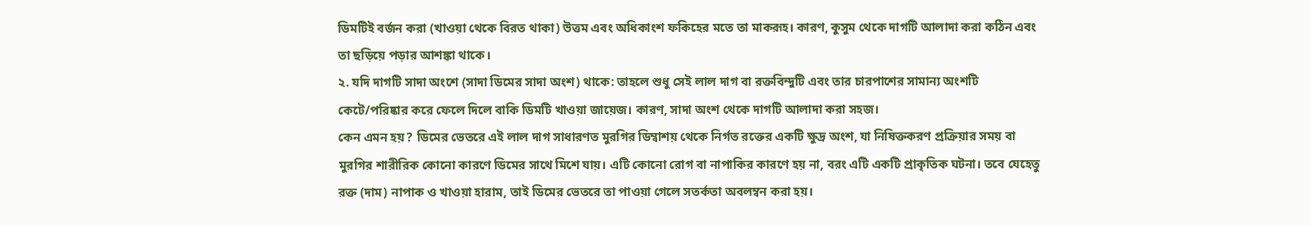ডিমটিই বর্জন করা (খাওয়া থেকে বিরত থাকা) উত্তম এবং অধিকাংশ ফকিহের মতে তা মাকরূহ। কারণ, কুসুম থেকে দাগটি আলাদা করা কঠিন এবং তা ছড়িয়ে পড়ার আশঙ্কা থাকে।
২. যদি দাগটি সাদা অংশে (সাদা ডিমের সাদা অংশ) থাকে: তাহলে শুধু সেই লাল দাগ বা রক্তবিন্দুটি এবং তার চারপাশের সামান্য অংশটি কেটে/পরিষ্কার করে ফেলে দিলে বাকি ডিমটি খাওয়া জায়েজ। কারণ, সাদা অংশ থেকে দাগটি আলাদা করা সহজ।
কেন এমন হয়? ডিমের ভেতরে এই লাল দাগ সাধারণত মুরগির ডিম্বাশয় থেকে নির্গত রক্তের একটি ক্ষুদ্র অংশ, যা নিষিক্তকরণ প্রক্রিয়ার সময় বা মুরগির শারীরিক কোনো কারণে ডিমের সাথে মিশে যায়। এটি কোনো রোগ বা নাপাকির কারণে হয় না, বরং এটি একটি প্রাকৃতিক ঘটনা। তবে যেহেতু রক্ত (দাম) নাপাক ও খাওয়া হারাম, তাই ডিমের ভেতরে তা পাওয়া গেলে সতর্কতা অবলম্বন করা হয়।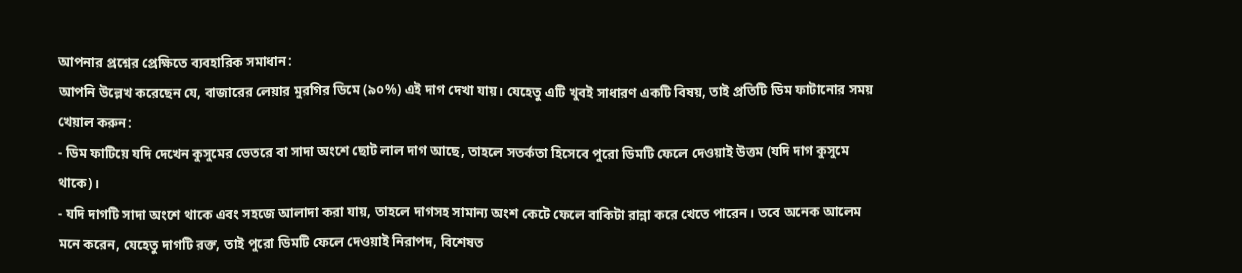আপনার প্রশ্নের প্রেক্ষিতে ব্যবহারিক সমাধান:
আপনি উল্লেখ করেছেন যে, বাজারের লেয়ার মুরগির ডিমে (৯০%) এই দাগ দেখা যায়। যেহেতু এটি খুবই সাধারণ একটি বিষয়, তাই প্রতিটি ডিম ফাটানোর সময় খেয়াল করুন:
- ডিম ফাটিয়ে যদি দেখেন কুসুমের ভেতরে বা সাদা অংশে ছোট লাল দাগ আছে, তাহলে সতর্কতা হিসেবে পুরো ডিমটি ফেলে দেওয়াই উত্তম (যদি দাগ কুসুমে থাকে)।
- যদি দাগটি সাদা অংশে থাকে এবং সহজে আলাদা করা যায়, তাহলে দাগসহ সামান্য অংশ কেটে ফেলে বাকিটা রান্না করে খেতে পারেন। তবে অনেক আলেম মনে করেন, যেহেতু দাগটি রক্ত, তাই পুরো ডিমটি ফেলে দেওয়াই নিরাপদ, বিশেষত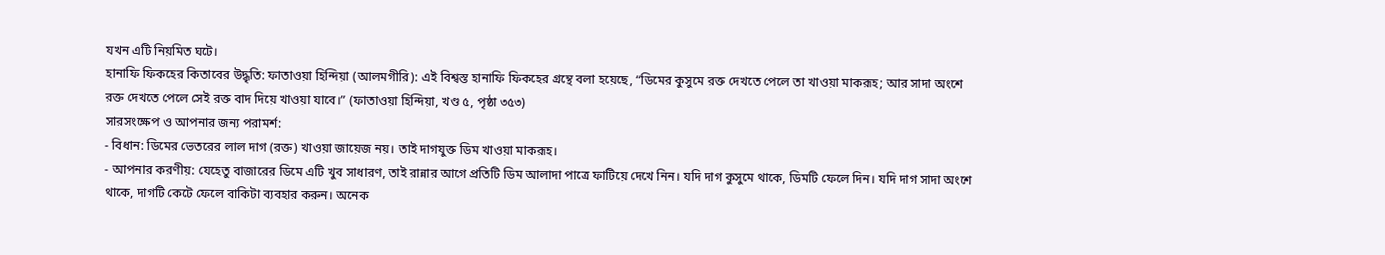যখন এটি নিয়মিত ঘটে।
হানাফি ফিকহের কিতাবের উদ্ধৃতি: ফাতাওয়া হিন্দিয়া (আলমগীরি): এই বিশ্বস্ত হানাফি ফিকহের গ্রন্থে বলা হয়েছে, “ডিমের কুসুমে রক্ত দেখতে পেলে তা খাওয়া মাকরূহ; আর সাদা অংশে রক্ত দেখতে পেলে সেই রক্ত বাদ দিয়ে খাওয়া যাবে।” (ফাতাওয়া হিন্দিয়া, খণ্ড ৫, পৃষ্ঠা ৩৫৩)
সারসংক্ষেপ ও আপনার জন্য পরামর্শ:
- বিধান: ডিমের ভেতরের লাল দাগ (রক্ত) খাওয়া জায়েজ নয়। তাই দাগযুক্ত ডিম খাওয়া মাকরূহ।
- আপনার করণীয়: যেহেতু বাজারের ডিমে এটি খুব সাধারণ, তাই রান্নার আগে প্রতিটি ডিম আলাদা পাত্রে ফাটিয়ে দেখে নিন। যদি দাগ কুসুমে থাকে, ডিমটি ফেলে দিন। যদি দাগ সাদা অংশে থাকে, দাগটি কেটে ফেলে বাকিটা ব্যবহার করুন। অনেক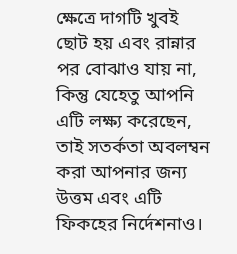ক্ষেত্রে দাগটি খুবই ছোট হয় এবং রান্নার পর বোঝাও যায় না, কিন্তু যেহেতু আপনি এটি লক্ষ্য করেছেন, তাই সতর্কতা অবলম্বন করা আপনার জন্য উত্তম এবং এটি ফিকহের নির্দেশনাও।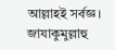আল্লাহই সর্বজ্ঞ। জাযাকুমুল্লাহু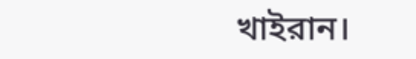খাইরান।